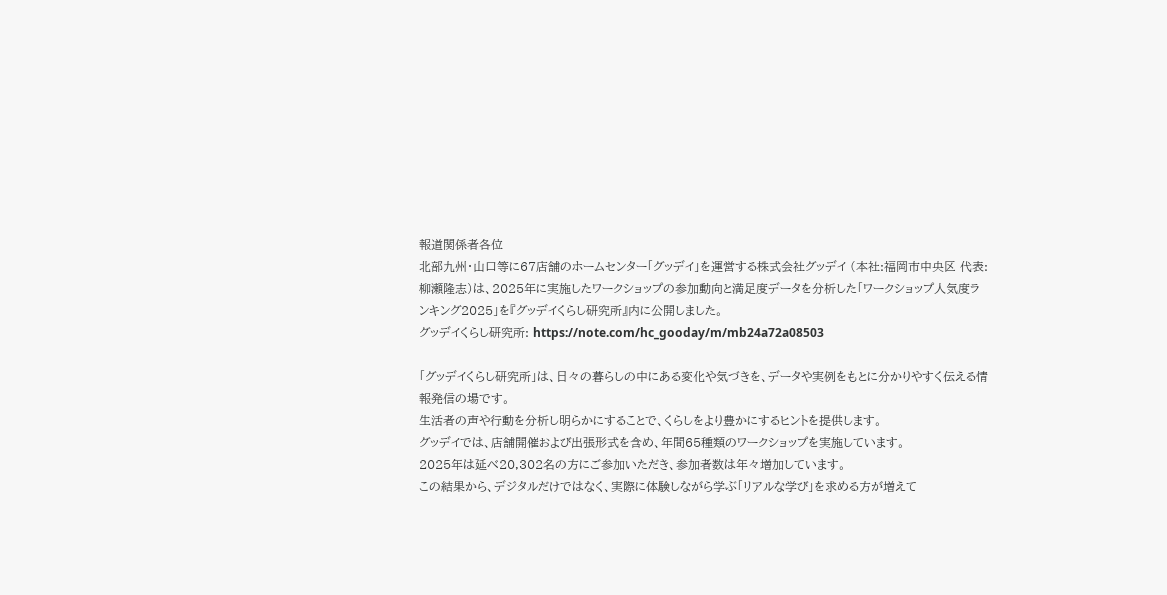報道関係者各位
北部九州・山口等に67店舗のホームセンター「グッデイ」を運営する株式会社グッデイ (本社:福岡市中央区 代表:柳瀬隆志)は、2025年に実施したワークショップの参加動向と満足度データを分析した「ワークショップ人気度ランキング2025」を『グッデイくらし研究所』内に公開しました。
グッデイくらし研究所: https://note.com/hc_gooday/m/mb24a72a08503

「グッデイくらし研究所」は、日々の暮らしの中にある変化や気づきを、データや実例をもとに分かりやすく伝える情報発信の場です。
生活者の声や行動を分析し明らかにすることで、くらしをより豊かにするヒントを提供します。
グッデイでは、店舗開催および出張形式を含め、年間65種類のワークショップを実施しています。
2025年は延べ20,302名の方にご参加いただき、参加者数は年々増加しています。
この結果から、デジタルだけではなく、実際に体験しながら学ぶ「リアルな学び」を求める方が増えて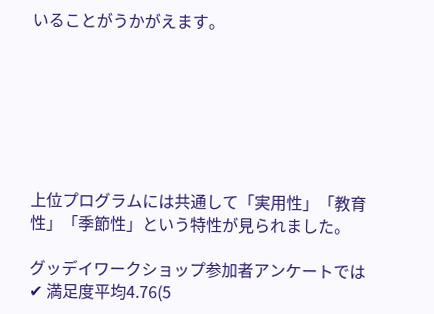いることがうかがえます。







上位プログラムには共通して「実用性」「教育性」「季節性」という特性が見られました。

グッデイワークショップ参加者アンケートでは
✔ 満足度平均4.76(5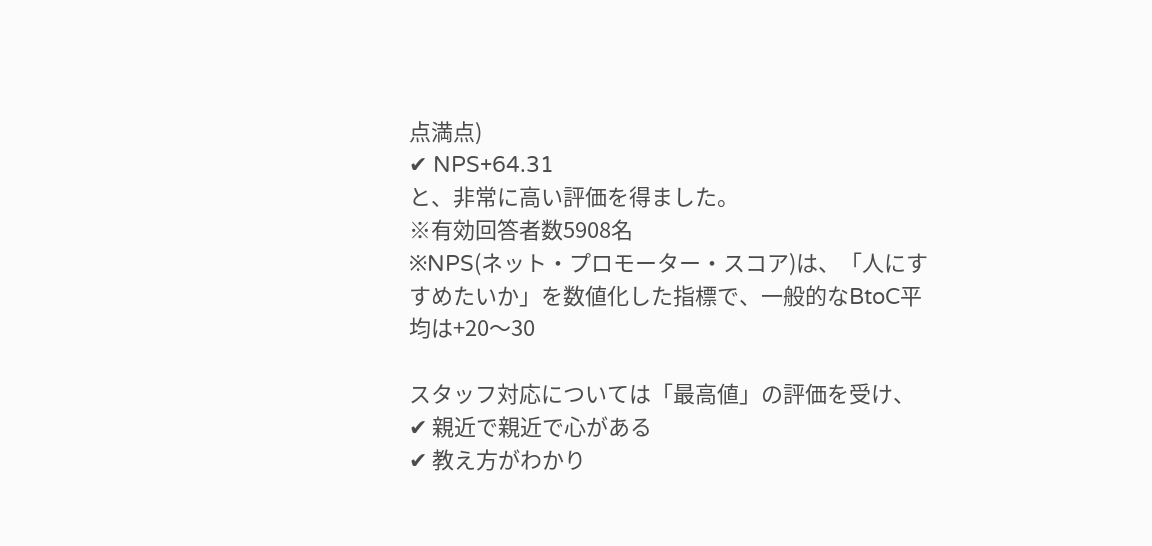点満点)
✔ NPS+64.31
と、非常に高い評価を得ました。
※有効回答者数5908名
※NPS(ネット・プロモーター・スコア)は、「人にすすめたいか」を数値化した指標で、一般的なBtoC平均は+20〜30

スタッフ対応については「最高値」の評価を受け、
✔ 親近で親近で心がある
✔ 教え方がわかり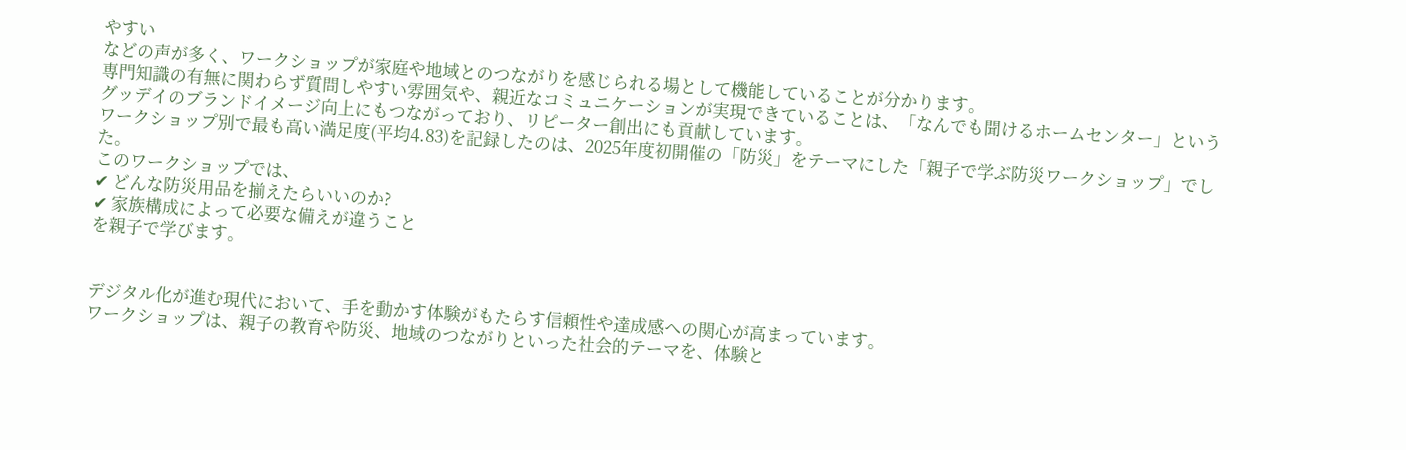やすい
などの声が多く、ワークショップが家庭や地域とのつながりを感じられる場として機能していることが分かります。
専門知識の有無に関わらず質問しやすい雰囲気や、親近なコミュニケーションが実現できていることは、「なんでも聞けるホームセンター」というグッデイのブランドイメージ向上にもつながっており、リピーター創出にも貢献しています。
ワークショップ別で最も高い満足度(平均4.83)を記録したのは、2025年度初開催の「防災」をテーマにした「親子で学ぶ防災ワークショップ」でした。
このワークショップでは、
✔ どんな防災用品を揃えたらいいのか?
✔ 家族構成によって必要な備えが違うこと
を親子で学びます。


デジタル化が進む現代において、手を動かす体験がもたらす信頼性や達成感への関心が高まっています。
ワークショップは、親子の教育や防災、地域のつながりといった社会的テーマを、体験と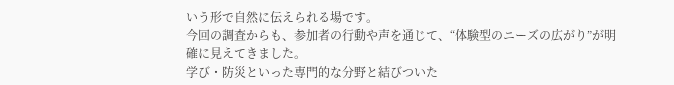いう形で自然に伝えられる場です。
今回の調査からも、参加者の行動や声を通じて、“体験型のニーズの広がり”が明確に見えてきました。
学び・防災といった専門的な分野と結びついた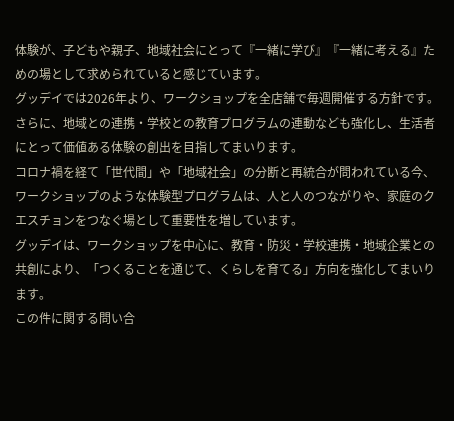体験が、子どもや親子、地域社会にとって『一緒に学び』『一緒に考える』ための場として求められていると感じています。
グッデイでは2026年より、ワークショップを全店舗で毎週開催する方針です。
さらに、地域との連携・学校との教育プログラムの連動なども強化し、生活者にとって価値ある体験の創出を目指してまいります。
コロナ禍を経て「世代間」や「地域社会」の分断と再統合が問われている今、ワークショップのような体験型プログラムは、人と人のつながりや、家庭のクエスチョンをつなぐ場として重要性を増しています。
グッデイは、ワークショップを中心に、教育・防災・学校連携・地域企業との共創により、「つくることを通じて、くらしを育てる」方向を強化してまいります。
この件に関する問い合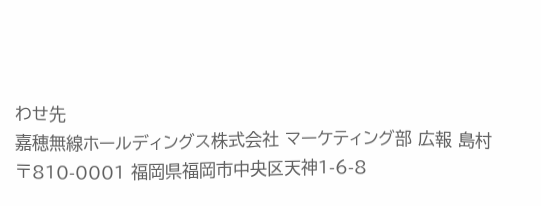わせ先
嘉穂無線ホールディングス株式会社 マーケティング部 広報 島村
〒810-0001 福岡県福岡市中央区天神1-6-8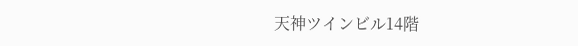天神ツインビル14階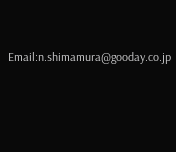Email:n.shimamura@gooday.co.jp